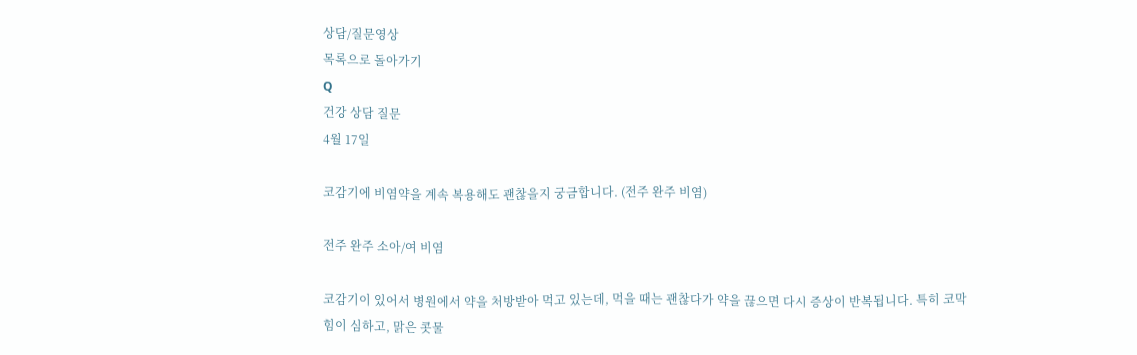상담/질문영상
목록으로 돌아가기
Q
건강 상담 질문
4월 17일

코감기에 비염약을 계속 복용해도 괜찮을지 궁금합니다. (전주 완주 비염)

전주 완주 소아/여 비염

코감기이 있어서 병원에서 약을 처방받아 먹고 있는데, 먹을 때는 괜찮다가 약을 끊으면 다시 증상이 반복됩니다. 특히 코막힘이 심하고, 맑은 콧물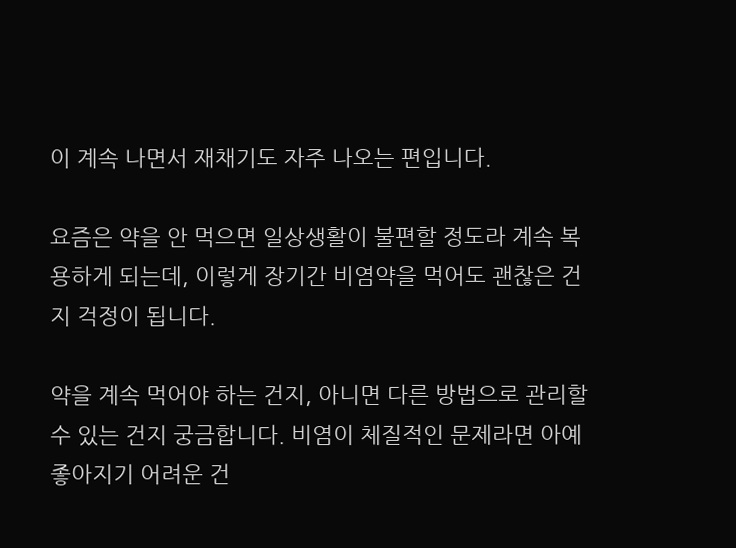이 계속 나면서 재채기도 자주 나오는 편입니다.

요즘은 약을 안 먹으면 일상생활이 불편할 정도라 계속 복용하게 되는데, 이렇게 장기간 비염약을 먹어도 괜찮은 건지 걱정이 됩니다.

약을 계속 먹어야 하는 건지, 아니면 다른 방법으로 관리할 수 있는 건지 궁금합니다. 비염이 체질적인 문제라면 아예 좋아지기 어려운 건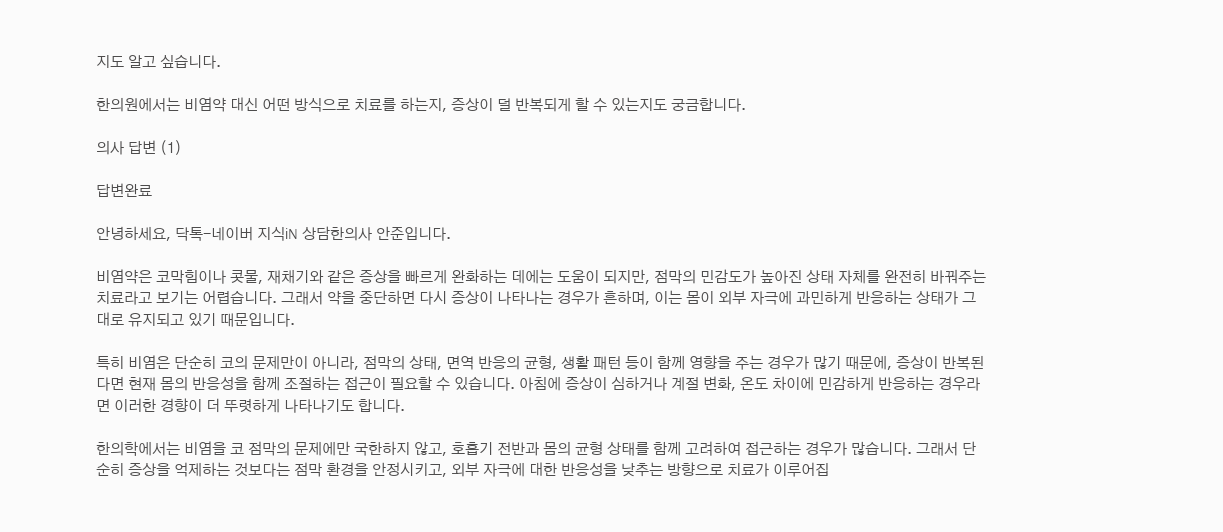지도 알고 싶습니다.

한의원에서는 비염약 대신 어떤 방식으로 치료를 하는지, 증상이 덜 반복되게 할 수 있는지도 궁금합니다.

의사 답변 (1)

답변완료

안녕하세요, 닥톡-네이버 지식iN 상담한의사 안준입니다.

비염약은 코막힘이나 콧물, 재채기와 같은 증상을 빠르게 완화하는 데에는 도움이 되지만, 점막의 민감도가 높아진 상태 자체를 완전히 바꿔주는 치료라고 보기는 어렵습니다. 그래서 약을 중단하면 다시 증상이 나타나는 경우가 흔하며, 이는 몸이 외부 자극에 과민하게 반응하는 상태가 그대로 유지되고 있기 때문입니다.

특히 비염은 단순히 코의 문제만이 아니라, 점막의 상태, 면역 반응의 균형, 생활 패턴 등이 함께 영향을 주는 경우가 많기 때문에, 증상이 반복된다면 현재 몸의 반응성을 함께 조절하는 접근이 필요할 수 있습니다. 아침에 증상이 심하거나 계절 변화, 온도 차이에 민감하게 반응하는 경우라면 이러한 경향이 더 뚜렷하게 나타나기도 합니다.

한의학에서는 비염을 코 점막의 문제에만 국한하지 않고, 호흡기 전반과 몸의 균형 상태를 함께 고려하여 접근하는 경우가 많습니다. 그래서 단순히 증상을 억제하는 것보다는 점막 환경을 안정시키고, 외부 자극에 대한 반응성을 낮추는 방향으로 치료가 이루어집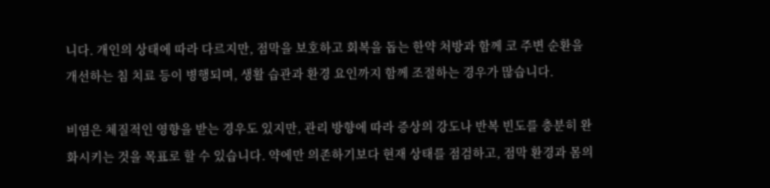니다. 개인의 상태에 따라 다르지만, 점막을 보호하고 회복을 돕는 한약 처방과 함께 코 주변 순환을 개선하는 침 치료 등이 병행되며, 생활 습관과 환경 요인까지 함께 조절하는 경우가 많습니다.

비염은 체질적인 영향을 받는 경우도 있지만, 관리 방향에 따라 증상의 강도나 반복 빈도를 충분히 완화시키는 것을 목표로 할 수 있습니다. 약에만 의존하기보다 현재 상태를 점검하고, 점막 환경과 몸의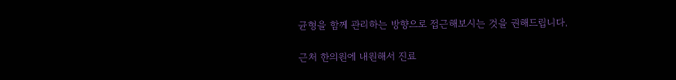균형을 함께 관리하는 방향으로 접근해보시는 것을 권해드립니다.

근처 한의원에 내원해서 진료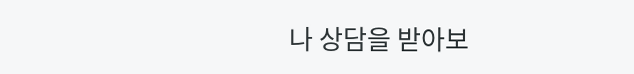나 상담을 받아보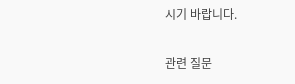시기 바랍니다.

관련 질문